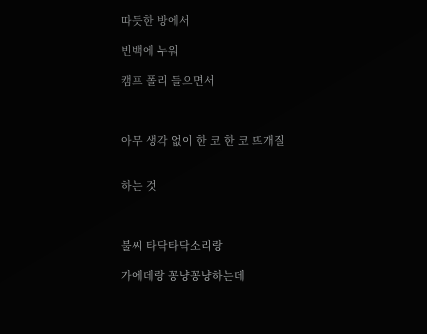따듯한 방에서

빈백에 누워

캠프 폴리 들으면서



아무 생각 없이 한 코 한 코 뜨개질


하는 것



불씨 타닥타닥소리랑

가에데랑 꽁냥꽁냥하는데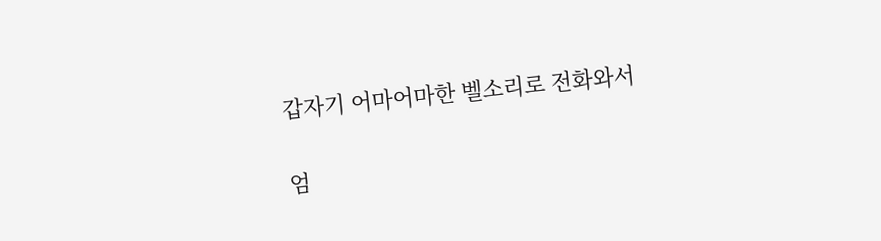갑자기 어마어마한 벨소리로 전화와서


엄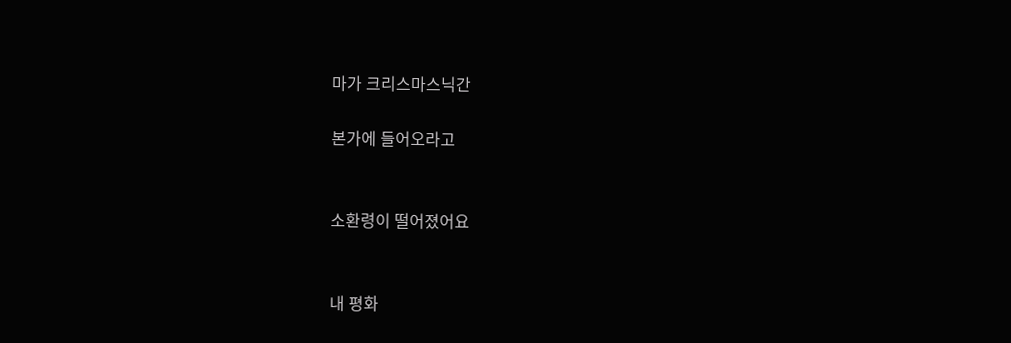마가 크리스마스닉간

본가에 들어오라고


소환령이 떨어졌어요


내 평화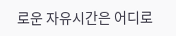로운 자유시간은 어디로